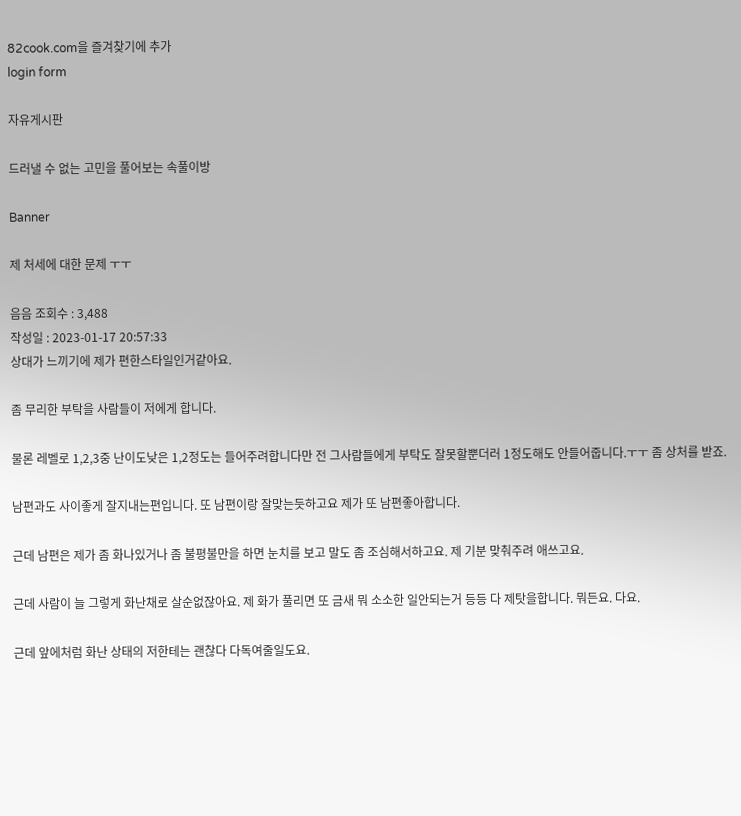82cook.com을 즐겨찾기에 추가
login form

자유게시판

드러낼 수 없는 고민을 풀어보는 속풀이방

Banner

제 처세에 대한 문제 ㅜㅜ

음음 조회수 : 3,488
작성일 : 2023-01-17 20:57:33
상대가 느끼기에 제가 편한스타일인거같아요.

좀 무리한 부탁을 사람들이 저에게 합니다.

물론 레벨로 1,2,3중 난이도낮은 1,2정도는 들어주려합니다만 전 그사람들에게 부탁도 잘못할뿐더러 1정도해도 안들어줍니다.ㅜㅜ 좀 상처를 받죠.

남편과도 사이좋게 잘지내는편입니다. 또 남편이랑 잘맞는듯하고요 제가 또 남편좋아합니다.

근데 남편은 제가 좀 화나있거나 좀 불평불만을 하면 눈치를 보고 말도 좀 조심해서하고요. 제 기분 맞춰주려 애쓰고요.

근데 사람이 늘 그렇게 화난채로 살순없잖아요. 제 화가 풀리면 또 금새 뭐 소소한 일안되는거 등등 다 제탓을합니다. 뭐든요. 다요.

근데 앞에처럼 화난 상태의 저한테는 괜찮다 다독여줄일도요.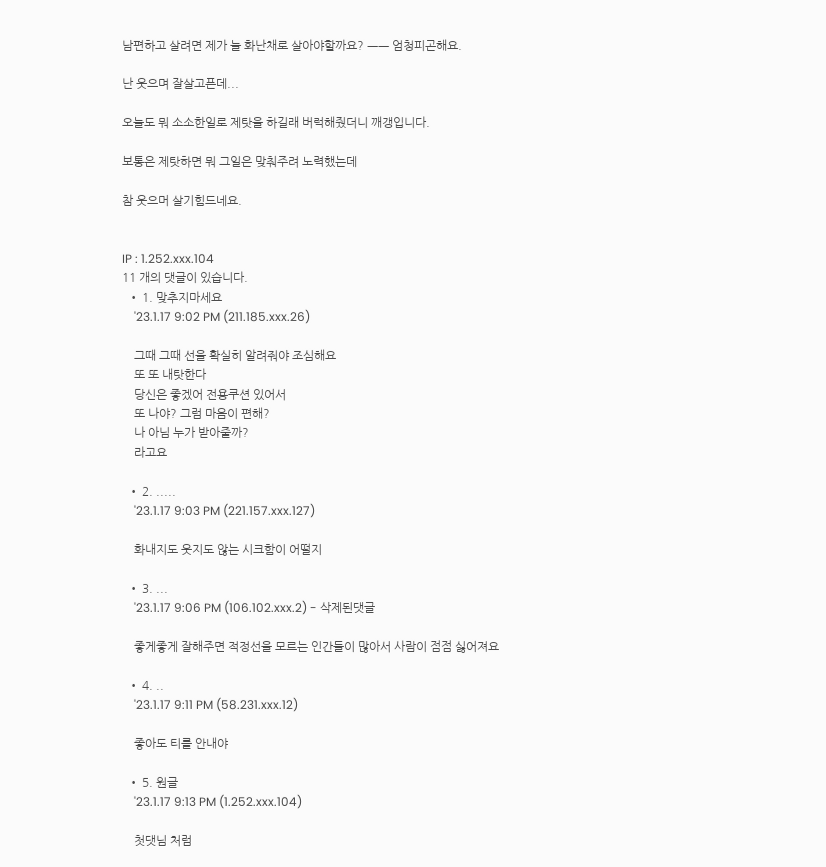남편하고 살려면 제가 늘 화난채로 살아야할까요? ㅡㅡ 엄청피곤해요.

난 웃으며 잘살고픈데...

오늘도 뭐 소소한일로 제탓을 하길래 버럭해줬더니 깨갱입니다.

보통은 제탓하면 뭐 그일은 맞춰주려 노력했는데

참 웃으머 살기힘드네요.


IP : 1.252.xxx.104
11 개의 댓글이 있습니다.
  • 1. 맞추지마세요
    '23.1.17 9:02 PM (211.185.xxx.26)

    그때 그때 선을 확실히 알려줘야 조심해요
    또 또 내탓한다
    당신은 좋겠어 전용쿠션 있어서
    또 나야? 그럼 마음이 편해?
    나 아님 누가 받아줄까?
    라고요

  • 2. .....
    '23.1.17 9:03 PM (221.157.xxx.127)

    화내지도 웃지도 않는 시크함이 어떨지

  • 3. ...
    '23.1.17 9:06 PM (106.102.xxx.2) - 삭제된댓글

    좋게좋게 잘해주면 적정선을 모르는 인간들이 많아서 사람이 점점 싫어져요

  • 4. ..
    '23.1.17 9:11 PM (58.231.xxx.12)

    좋아도 티를 안내야

  • 5. 원글
    '23.1.17 9:13 PM (1.252.xxx.104)

    첫댓님 처럼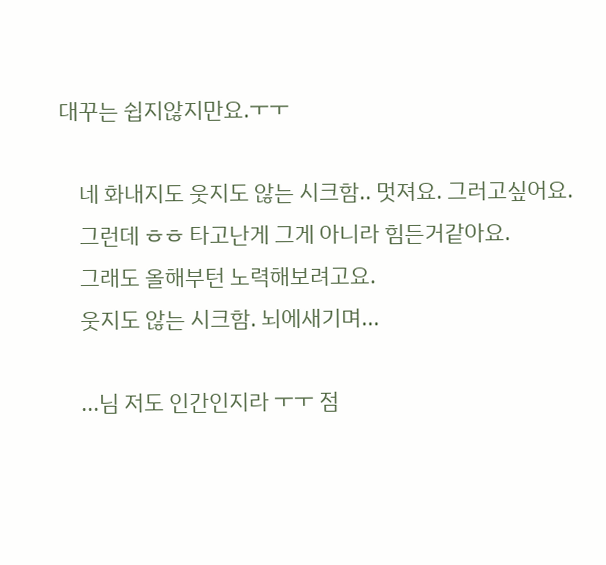대꾸는 쉽지않지만요.ㅜㅜ

    네 화내지도 웃지도 않는 시크함.. 멋져요. 그러고싶어요.
    그런데 ㅎㅎ 타고난게 그게 아니라 힘든거같아요.
    그래도 올해부턴 노력해보려고요.
    웃지도 않는 시크함. 뇌에새기며...

    ...님 저도 인간인지라 ㅜㅜ 점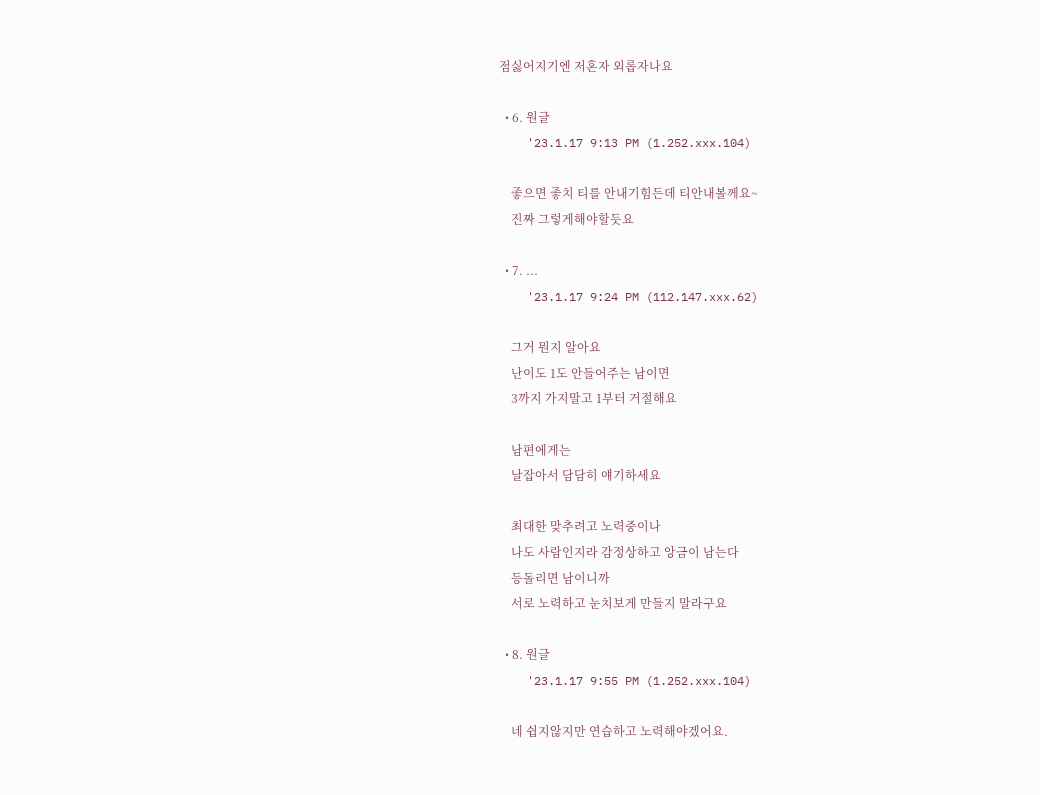점싫어지기엔 저혼자 외롭자나요

  • 6. 원글
    '23.1.17 9:13 PM (1.252.xxx.104)

    좋으면 좋치 티를 안내기힘든데 티안내볼께요~
    진짜 그렇게해야할듯요

  • 7. ...
    '23.1.17 9:24 PM (112.147.xxx.62)

    그거 뭔지 알아요
    난이도 1도 안들어주는 남이면
    3까지 가지말고 1부터 거절해요

    남편에게는
    날잡아서 담담히 얘기하세요

    최대한 맞추려고 노력중이나
    나도 사람인지라 감정상하고 앙금이 남는다
    등돌리면 남이니까
    서로 노력하고 눈치보게 만들지 말라구요

  • 8. 원글
    '23.1.17 9:55 PM (1.252.xxx.104)

    네 쉽지않지만 연습하고 노력해야겠어요.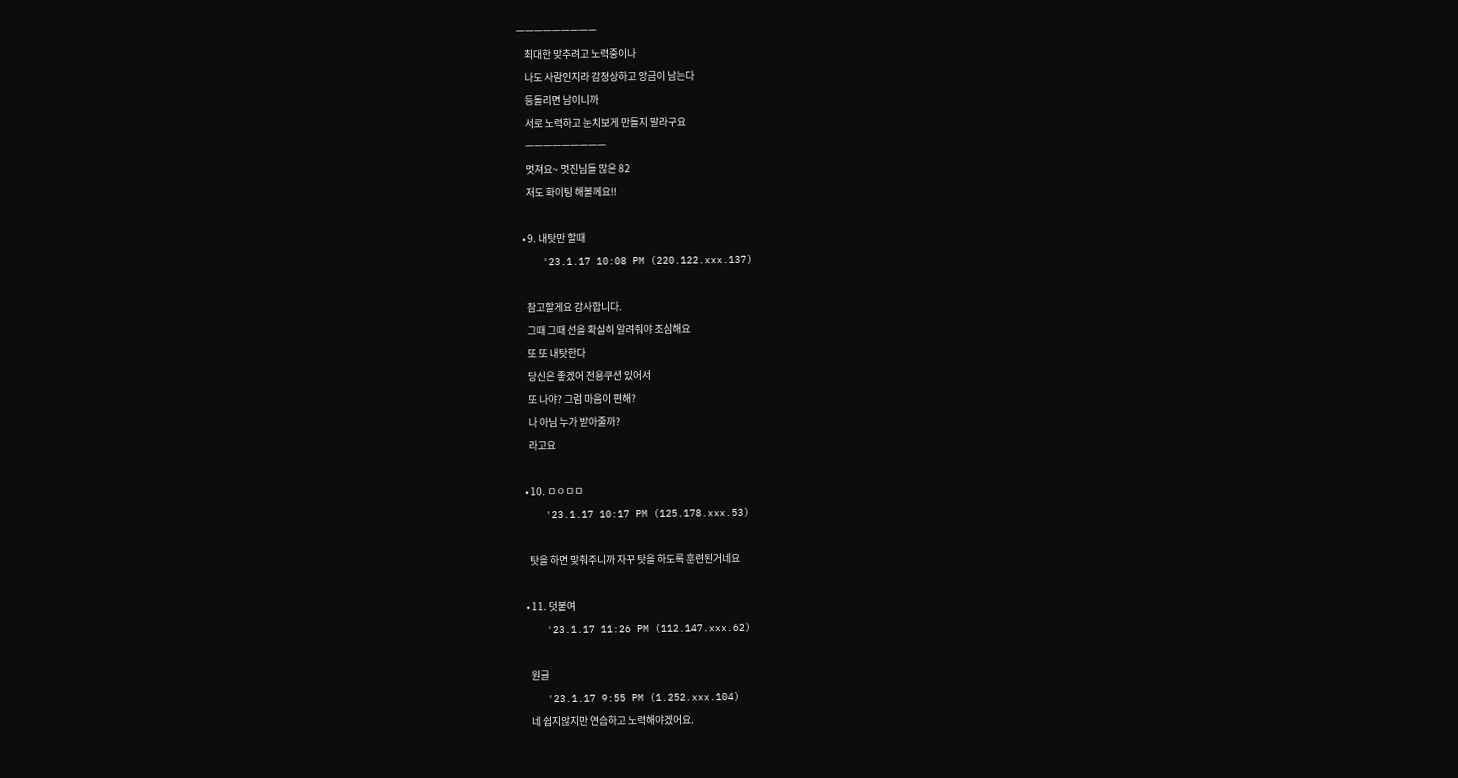ㅡㅡㅡㅡㅡㅡㅡㅡㅡ
    최대한 맞추려고 노력중이나
    나도 사람인지라 감정상하고 앙금이 남는다
    등돌리면 남이니까
    서로 노력하고 눈치보게 만들지 말라구요
    ㅡㅡㅡㅡㅡㅡㅡㅡㅡ
    멋져요~ 멋진님들 많은 82
    저도 화이팅 해볼께요!!

  • 9. 내탓만 할때
    '23.1.17 10:08 PM (220.122.xxx.137)

    참고할게요 감사합니다.
    그때 그때 선을 확실히 알려줘야 조심해요
    또 또 내탓한다
    당신은 좋겠어 전용쿠션 있어서
    또 나야? 그럼 마음이 편해?
    나 아님 누가 받아줄까?
    라고요

  • 10. ㅁㅇㅁㅁ
    '23.1.17 10:17 PM (125.178.xxx.53)

    탓을 하면 맞춰주니까 자꾸 탓을 하도록 훈련된거네요

  • 11. 덧붙여
    '23.1.17 11:26 PM (112.147.xxx.62)

    원글
    '23.1.17 9:55 PM (1.252.xxx.104)
    네 쉽지않지만 연습하고 노력해야겠어요.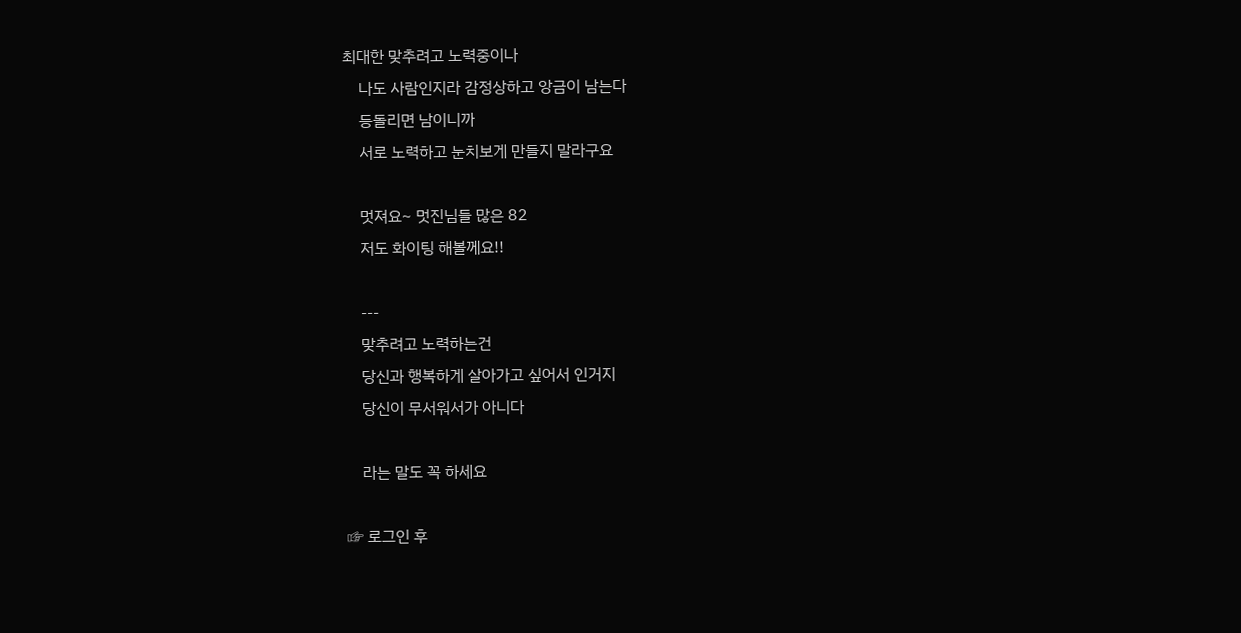최대한 맞추려고 노력중이나
    나도 사람인지라 감정상하고 앙금이 남는다
    등돌리면 남이니까
    서로 노력하고 눈치보게 만들지 말라구요

    멋져요~ 멋진님들 많은 82
    저도 화이팅 해볼께요!!

    ---
    맞추려고 노력하는건
    당신과 행복하게 살아가고 싶어서 인거지
    당신이 무서워서가 아니다

    라는 말도 꼭 하세요

☞ 로그인 후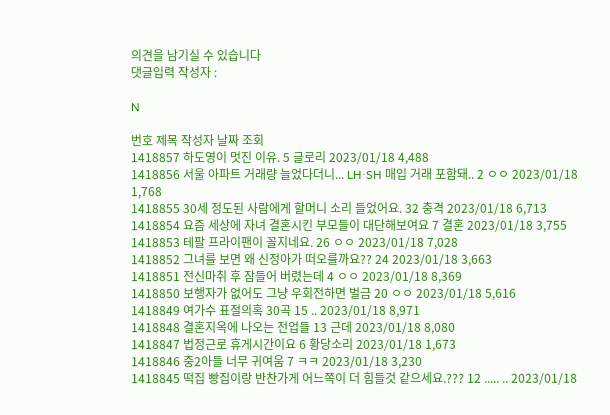의견을 남기실 수 있습니다
댓글입력 작성자 :

N

번호 제목 작성자 날짜 조회
1418857 하도영이 멋진 이유. 5 글로리 2023/01/18 4,488
1418856 서울 아파트 거래량 늘었다더니... LH·SH 매입 거래 포함돼.. 2 ㅇㅇ 2023/01/18 1,768
1418855 30세 정도된 사람에게 할머니 소리 들었어요. 32 충격 2023/01/18 6,713
1418854 요즘 세상에 자녀 결혼시킨 부모들이 대단해보여요 7 결혼 2023/01/18 3,755
1418853 테팔 프라이팬이 꼴지네요. 26 ㅇㅇ 2023/01/18 7,028
1418852 그녀를 보면 왜 신정아가 떠오를까요?? 24 2023/01/18 3,663
1418851 전신마취 후 잠들어 버렸는데 4 ㅇㅇ 2023/01/18 8,369
1418850 보행자가 없어도 그냥 우회전하면 벌금 20 ㅇㅇ 2023/01/18 5,616
1418849 여가수 표절의혹 30곡 15 .. 2023/01/18 8,971
1418848 결혼지옥에 나오는 전업들 13 근데 2023/01/18 8,080
1418847 법정근로 휴게시간이요 6 황당소리 2023/01/18 1,673
1418846 중2아들 너무 귀여움 7 ㅋㅋ 2023/01/18 3,230
1418845 떡집 빵집이랑 반찬가게 어느쪽이 더 힘들것 같으세요.??? 12 ..... .. 2023/01/18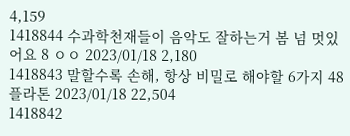4,159
1418844 수과학천재들이 음악도 잘하는거 봄 넘 멋있어요 8 ㅇㅇ 2023/01/18 2,180
1418843 말할수록 손해, 항상 비밀로 해야할 6가지 48 플라톤 2023/01/18 22,504
1418842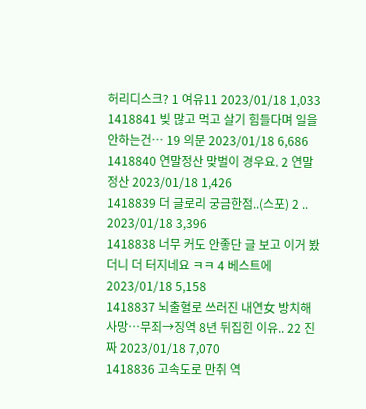허리디스크? 1 여유11 2023/01/18 1,033
1418841 빚 많고 먹고 살기 힘들다며 일을 안하는건… 19 의문 2023/01/18 6,686
1418840 연말정산 맞벌이 경우요. 2 연말정산 2023/01/18 1,426
1418839 더 글로리 궁금한점..(스포) 2 .. 2023/01/18 3,396
1418838 너무 커도 안좋단 글 보고 이거 봤더니 더 터지네요 ㅋㅋ 4 베스트에 2023/01/18 5,158
1418837 뇌출혈로 쓰러진 내연女 방치해 사망…무죄→징역 8년 뒤집힌 이유.. 22 진짜 2023/01/18 7,070
1418836 고속도로 만취 역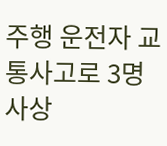주행 운전자 교통사고로 3명 사상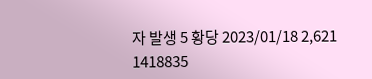자 발생 5 황당 2023/01/18 2,621
1418835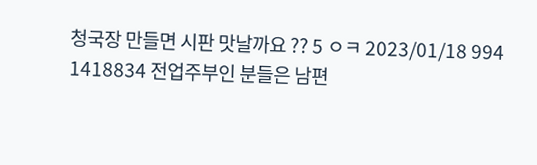청국장 만들면 시판 맛날까요 ?? 5 ㅇㅋ 2023/01/18 994
1418834 전업주부인 분들은 남편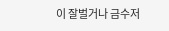이 잘벌거나 금수저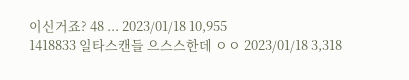이신거죠? 48 ... 2023/01/18 10,955
1418833 일타스캔들 으스스한데 ㅇㅇ 2023/01/18 3,318